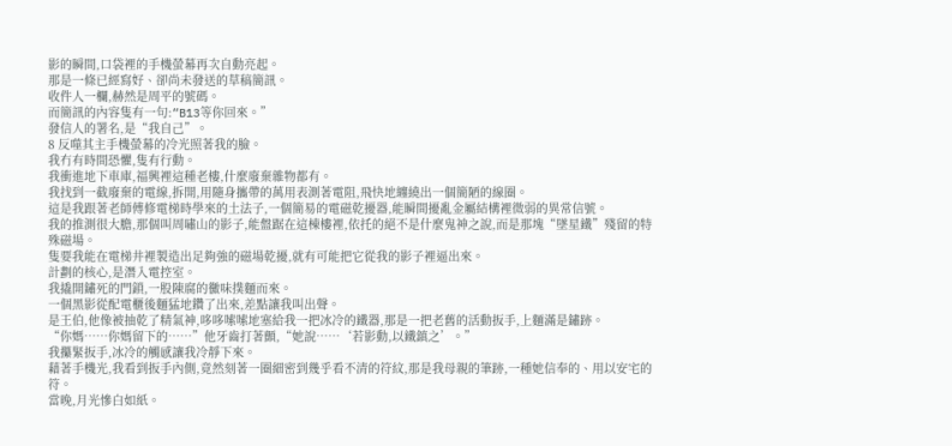影的瞬間,口袋裡的手機螢幕再次自動亮起。
那是一條已經寫好、卻尚未發送的草稿簡訊。
收件人一欄,赫然是周平的號碼。
而簡訊的內容隻有一句:“B13等你回來。”
發信人的署名,是“我自己”。
8 反噬其主手機螢幕的冷光照著我的臉。
我冇有時間恐懼,隻有行動。
我衝進地下車庫,福興裡這種老樓,什麼廢棄雜物都有。
我找到一截廢棄的電線,拆開,用隨身攜帶的萬用表測著電阻,飛快地纏繞出一個簡陋的線圈。
這是我跟著老師傅修電梯時學來的土法子,一個簡易的電磁乾擾器,能瞬間擾亂金屬結構裡微弱的異常信號。
我的推測很大膽,那個叫周嘯山的影子,能盤踞在這棟樓裡,依托的絕不是什麼鬼神之說,而是那塊“墜星鐵”殘留的特殊磁場。
隻要我能在電梯井裡製造出足夠強的磁場乾擾,就有可能把它從我的影子裡逼出來。
計劃的核心,是潛入電控室。
我撬開鏽死的門鎖,一股陳腐的黴味撲麵而來。
一個黑影從配電櫃後麵猛地鑽了出來,差點讓我叫出聲。
是王伯,他像被抽乾了精氣神,哆哆嗦嗦地塞給我一把冰冷的鐵器,那是一把老舊的活動扳手,上麵滿是鏽跡。
“你媽……你媽留下的……”他牙齒打著顫,“她說……‘若影動,以鐵鎮之’。”
我攥緊扳手,冰冷的觸感讓我冷靜下來。
藉著手機光,我看到扳手內側,竟然刻著一圈細密到幾乎看不清的符紋,那是我母親的筆跡,一種她信奉的、用以安宅的符。
當晚,月光慘白如紙。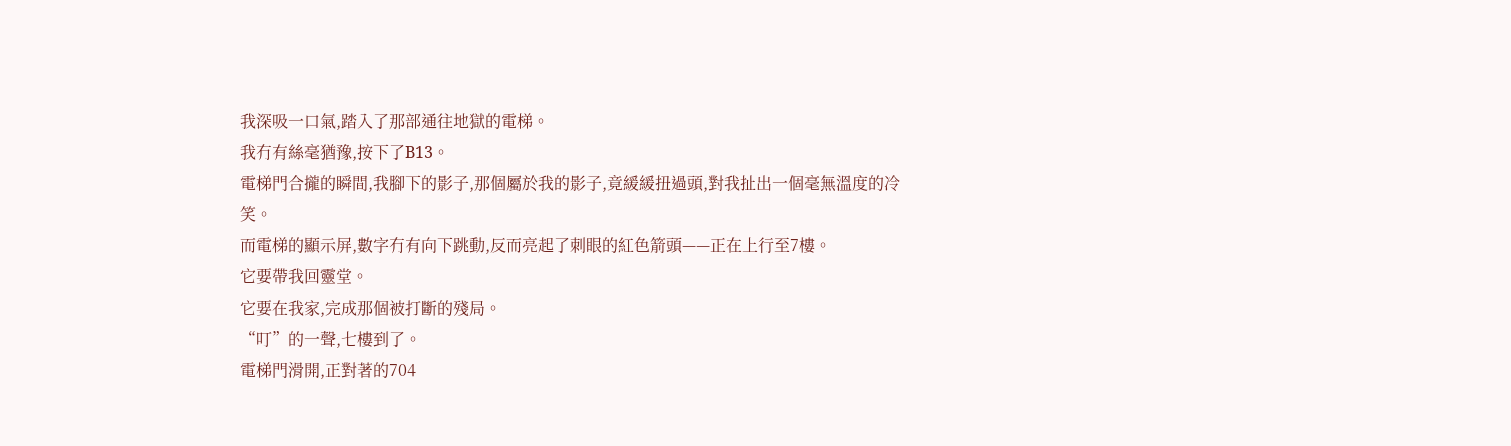我深吸一口氣,踏入了那部通往地獄的電梯。
我冇有絲毫猶豫,按下了B13。
電梯門合攏的瞬間,我腳下的影子,那個屬於我的影子,竟緩緩扭過頭,對我扯出一個毫無溫度的冷笑。
而電梯的顯示屏,數字冇有向下跳動,反而亮起了刺眼的紅色箭頭——正在上行至7樓。
它要帶我回靈堂。
它要在我家,完成那個被打斷的殘局。
“叮”的一聲,七樓到了。
電梯門滑開,正對著的704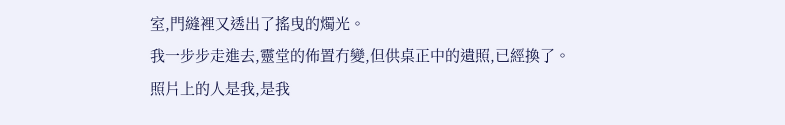室,門縫裡又透出了搖曳的燭光。
我一步步走進去,靈堂的佈置冇變,但供桌正中的遺照,已經換了。
照片上的人是我,是我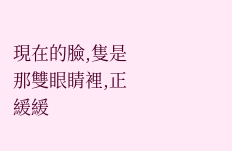現在的臉,隻是那雙眼睛裡,正緩緩